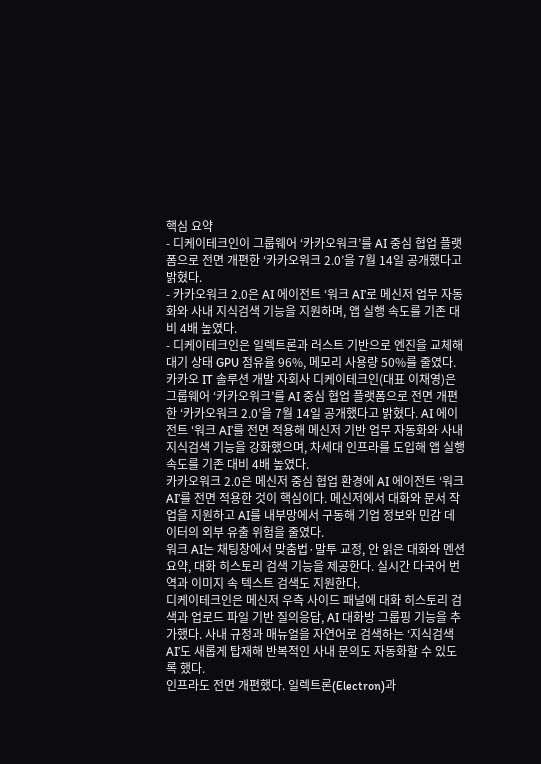핵심 요약
- 디케이테크인이 그룹웨어 ‘카카오워크’를 AI 중심 협업 플랫폼으로 전면 개편한 ‘카카오워크 2.0’을 7월 14일 공개했다고 밝혔다.
- 카카오워크 2.0은 AI 에이전트 ‘워크 AI’로 메신저 업무 자동화와 사내 지식검색 기능을 지원하며, 앱 실행 속도를 기존 대비 4배 높였다.
- 디케이테크인은 일렉트론과 러스트 기반으로 엔진을 교체해 대기 상태 GPU 점유율 96%, 메모리 사용량 50%를 줄였다.
카카오 IT 솔루션 개발 자회사 디케이테크인(대표 이채영)은 그룹웨어 ‘카카오워크’를 AI 중심 협업 플랫폼으로 전면 개편한 ‘카카오워크 2.0’을 7월 14일 공개했다고 밝혔다. AI 에이전트 ‘워크 AI’를 전면 적용해 메신저 기반 업무 자동화와 사내 지식검색 기능을 강화했으며, 차세대 인프라를 도입해 앱 실행 속도를 기존 대비 4배 높였다.
카카오워크 2.0은 메신저 중심 협업 환경에 AI 에이전트 ‘워크 AI’를 전면 적용한 것이 핵심이다. 메신저에서 대화와 문서 작업을 지원하고 AI를 내부망에서 구동해 기업 정보와 민감 데이터의 외부 유출 위험을 줄였다.
워크 AI는 채팅창에서 맞춤법·말투 교정, 안 읽은 대화와 멘션 요약, 대화 히스토리 검색 기능을 제공한다. 실시간 다국어 번역과 이미지 속 텍스트 검색도 지원한다.
디케이테크인은 메신저 우측 사이드 패널에 대화 히스토리 검색과 업로드 파일 기반 질의응답, AI 대화방 그룹핑 기능을 추가했다. 사내 규정과 매뉴얼을 자연어로 검색하는 ‘지식검색 AI’도 새롭게 탑재해 반복적인 사내 문의도 자동화할 수 있도록 했다.
인프라도 전면 개편했다. 일렉트론(Electron)과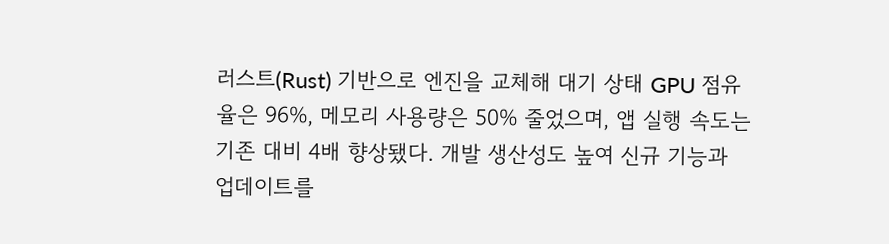러스트(Rust) 기반으로 엔진을 교체해 대기 상태 GPU 점유율은 96%, 메모리 사용량은 50% 줄었으며, 앱 실행 속도는 기존 대비 4배 향상됐다. 개발 생산성도 높여 신규 기능과 업데이트를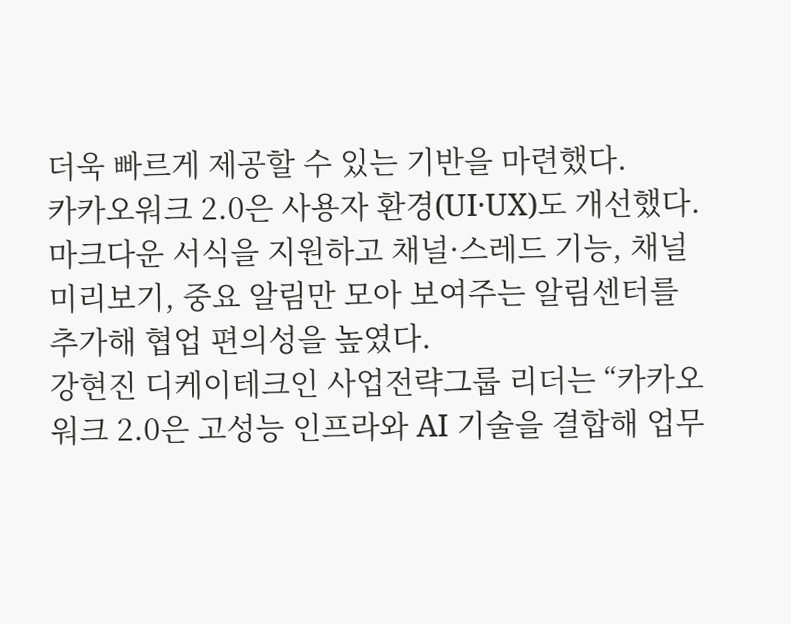더욱 빠르게 제공할 수 있는 기반을 마련했다.
카카오워크 2.0은 사용자 환경(UI·UX)도 개선했다. 마크다운 서식을 지원하고 채널·스레드 기능, 채널 미리보기, 중요 알림만 모아 보여주는 알림센터를 추가해 협업 편의성을 높였다.
강현진 디케이테크인 사업전략그룹 리더는 “카카오워크 2.0은 고성능 인프라와 AI 기술을 결합해 업무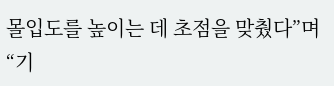몰입도를 높이는 데 초점을 맞췄다”며 “기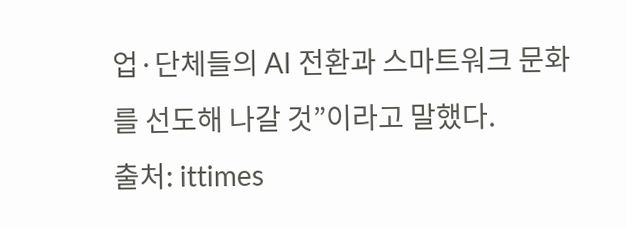업·단체들의 AI 전환과 스마트워크 문화를 선도해 나갈 것”이라고 말했다.
출처: ittimes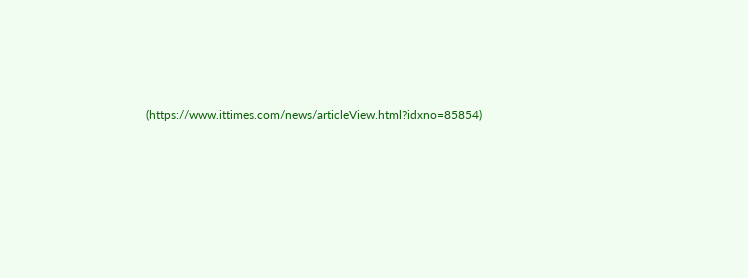(https://www.ittimes.com/news/articleView.html?idxno=85854)